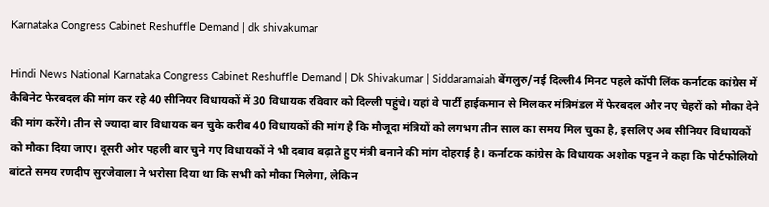Karnataka Congress Cabinet Reshuffle Demand | dk shivakumar

Hindi News National Karnataka Congress Cabinet Reshuffle Demand | Dk Shivakumar | Siddaramaiah बेंगलुरु/नई दिल्ली4 मिनट पहले कॉपी लिंक कर्नाटक कांग्रेस में कैबिनेट फेरबदल की मांग कर रहे 40 सीनियर विधायकों में 30 विधायक रविवार को दिल्ली पहुंचे। यहां वे पार्टी हाईकमान से मिलकर मंत्रिमंडल में फेरबदल और नए चेहरों को मौका देने की मांग करेंगे। तीन से ज्यादा बार विधायक बन चुके करीब 40 विधायकों की मांग है कि मौजूदा मंत्रियों को लगभग तीन साल का समय मिल चुका है, इसलिए अब सीनियर विधायकों को मौका दिया जाए। दूसरी ओर पहली बार चुने गए विधायकों ने भी दबाव बढ़ाते हुए मंत्री बनाने की मांग दोहराई है। कर्नाटक कांग्रेस के विधायक अशोक पट्टन ने कहा कि पोर्टफोलियो बांटते समय रणदीप सुरजेवाला ने भरोसा दिया था कि सभी को मौका मिलेगा, लेकिन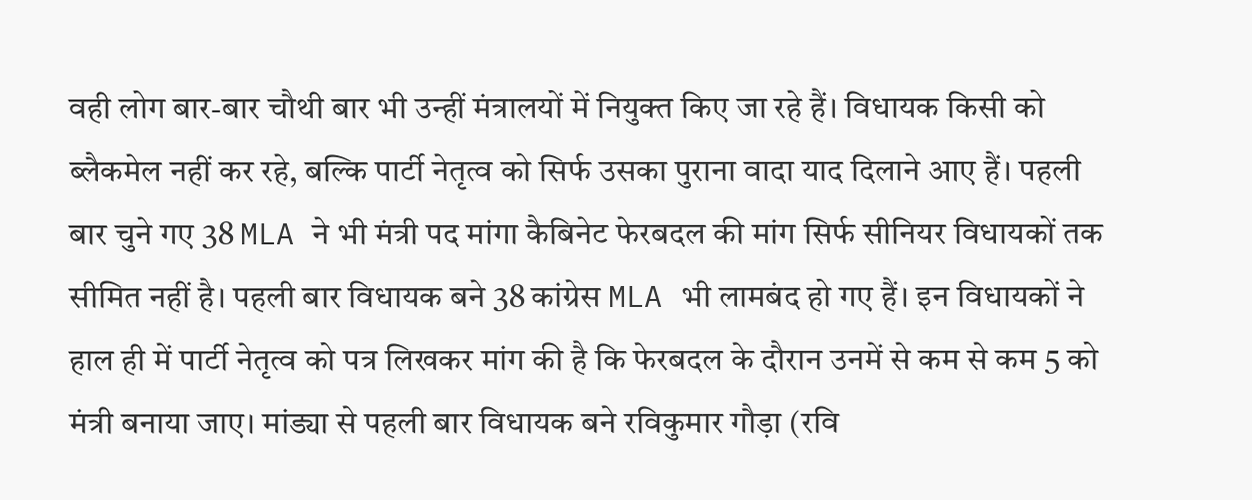वही लोग बार-बार चौथी बार भी उन्हीं मंत्रालयों में नियुक्त किए जा रहे हैं। विधायक किसी को ब्लैकमेल नहीं कर रहे, बल्कि पार्टी नेतृत्व को सिर्फ उसका पुराना वादा याद दिलाने आए हैं। पहली बार चुने गए 38 MLA ने भी मंत्री पद मांगा कैबिनेट फेरबदल की मांग सिर्फ सीनियर विधायकों तक सीमित नहीं है। पहली बार विधायक बने 38 कांग्रेस MLA भी लामबंद हो गए हैं। इन विधायकों ने हाल ही में पार्टी नेतृत्व को पत्र लिखकर मांग की है कि फेरबदल के दौरान उनमें से कम से कम 5 को मंत्री बनाया जाए। मांड्या से पहली बार विधायक बने रविकुमार गौड़ा (रवि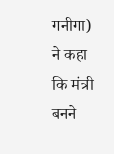गनीगा) ने कहा कि मंत्री बनने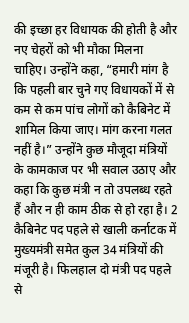की इच्छा हर विधायक की होती है और नए चेहरों को भी मौका मिलना चाहिए। उन्होंने कहा, “हमारी मांग है कि पहली बार चुने गए विधायकों में से कम से कम पांच लोगों को कैबिनेट में शामिल किया जाए। मांग करना गलत नहीं है।” उन्होंने कुछ मौजूदा मंत्रियों के कामकाज पर भी सवाल उठाए और कहा कि कुछ मंत्री न तो उपलब्ध रहते हैं और न ही काम ठीक से हो रहा है। 2 कैबिनेट पद पहले से खाली कर्नाटक में मुख्यमंत्री समेत कुल 34 मंत्रियों की मंजूरी है। फिलहाल दो मंत्री पद पहले से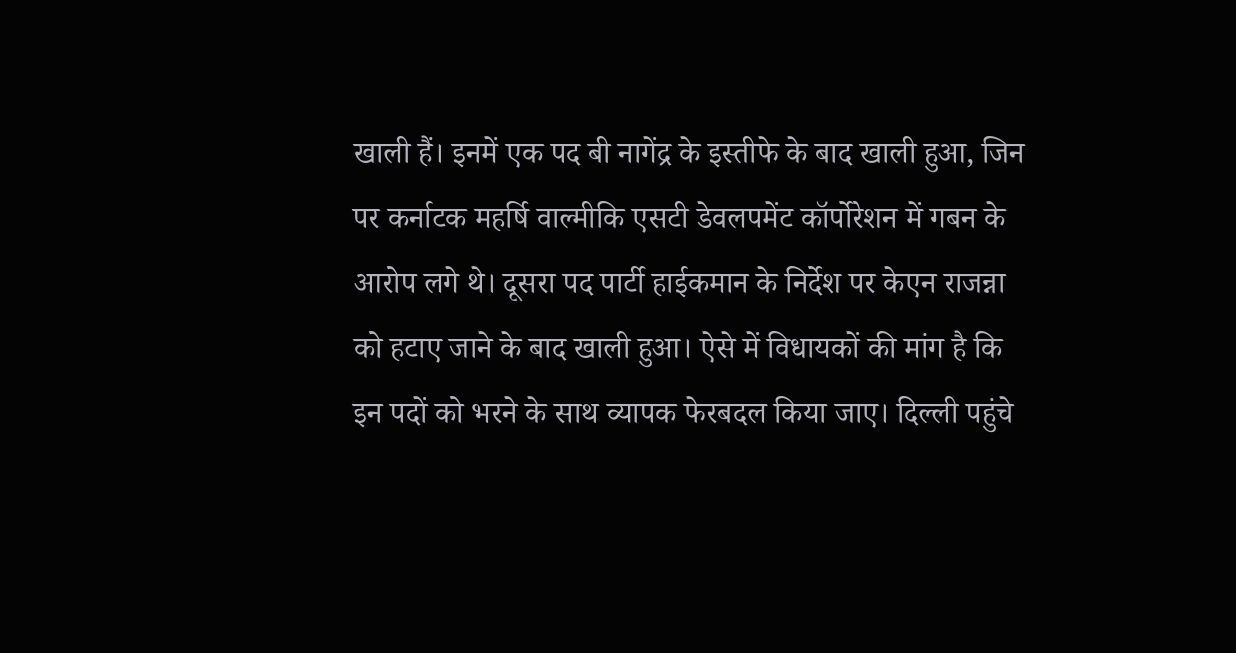खाली हैं। इनमें एक पद बी नागेंद्र के इस्तीफे के बाद खाली हुआ, जिन पर कर्नाटक महर्षि वाल्मीकि एसटी डेवलपमेंट कॉर्पोरेशन में गबन के आरोप लगे थे। दूसरा पद पार्टी हाईकमान के निर्देश पर केएन राजन्ना को हटाए जाने के बाद खाली हुआ। ऐसे में विधायकों की मांग है कि इन पदों को भरने के साथ व्यापक फेरबदल किया जाए। दिल्ली पहुंचे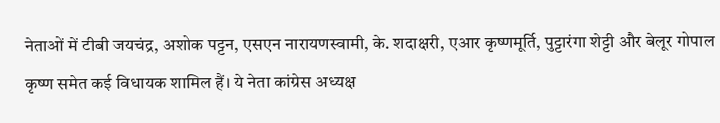नेताओं में टीबी जयचंद्र, अशोक पट्टन, एसएन नारायणस्वामी, के. शदाक्षरी, एआर कृष्णमूर्ति, पुट्टारंगा शेट्टी और बेलूर गोपाल कृष्ण समेत कई विधायक शामिल हैं। ये नेता कांग्रेस अध्यक्ष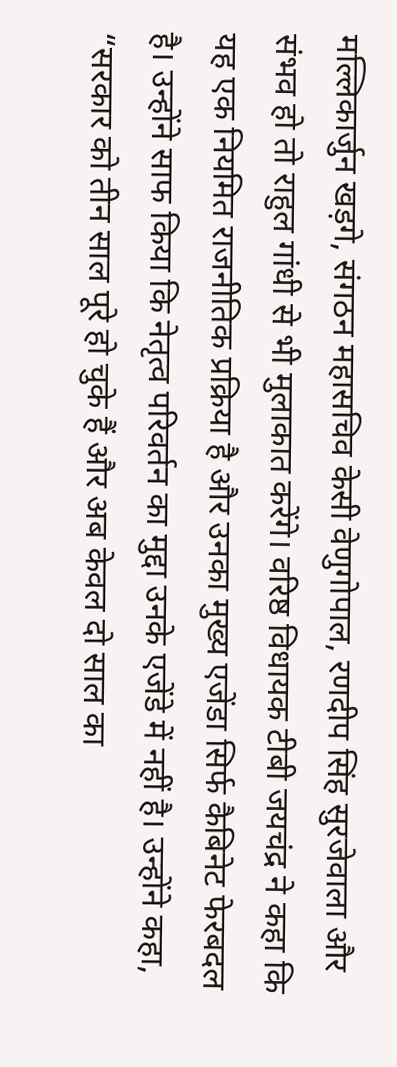मल्लिकार्जुन खड़गे, संगठन महासचिव केसी वेणुगोपाल, रणदीप सिंह सुरजेवाला और संभव हो तो राहुल गांधी से भी मुलाकात करेंगे। वरिष्ठ विधायक टीबी जयचंद्र ने कहा कि यह एक नियमित राजनीतिक प्रक्रिया है और उनका मुख्य एजेंडा सिर्फ कैबिनेट फेरबदल है। उन्होंने साफ किया कि नेतृत्व परिवर्तन का मुद्दा उनके एजेंडे में नहीं है। उन्होंने कहा, “सरकार को तीन साल पूरे हो चुके हैं और अब केवल दो साल का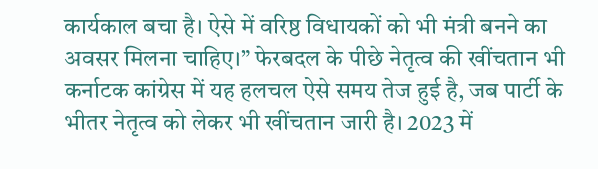कार्यकाल बचा है। ऐसे में वरिष्ठ विधायकों को भी मंत्री बनने का अवसर मिलना चाहिए।” फेरबदल के पीछे नेतृत्व की खींचतान भी कर्नाटक कांग्रेस में यह हलचल ऐसे समय तेज हुई है, जब पार्टी के भीतर नेतृत्व को लेकर भी खींचतान जारी है। 2023 में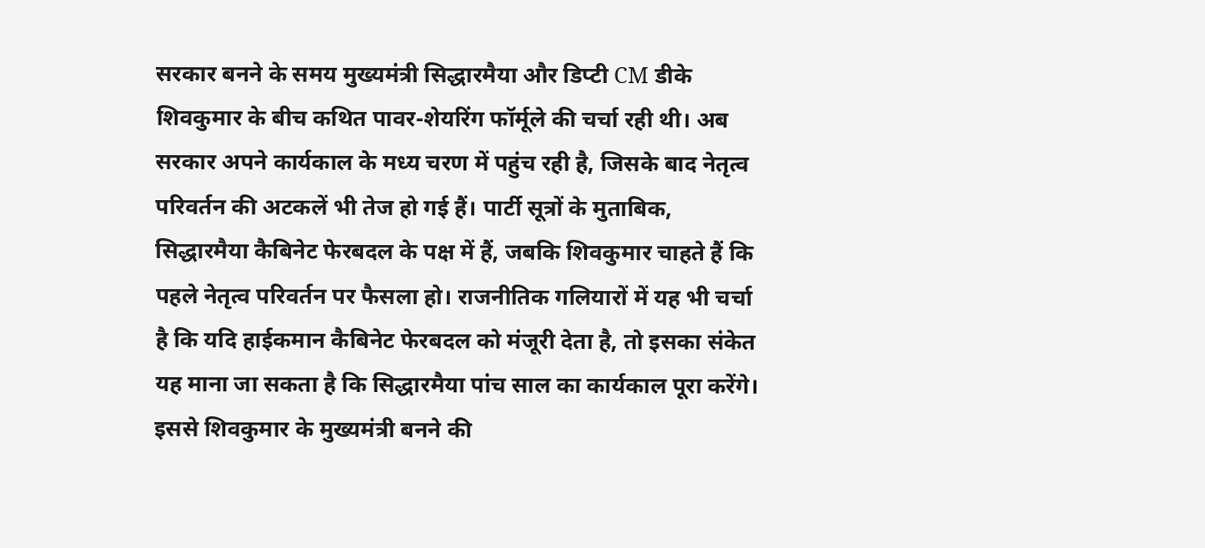सरकार बनने के समय मुख्यमंत्री सिद्धारमैया और डिप्टी CM डीके शिवकुमार के बीच कथित पावर-शेयरिंग फॉर्मूले की चर्चा रही थी। अब सरकार अपने कार्यकाल के मध्य चरण में पहुंच रही है, जिसके बाद नेतृत्व परिवर्तन की अटकलें भी तेज हो गई हैं। पार्टी सूत्रों के मुताबिक, सिद्धारमैया कैबिनेट फेरबदल के पक्ष में हैं, जबकि शिवकुमार चाहते हैं कि पहले नेतृत्व परिवर्तन पर फैसला हो। राजनीतिक गलियारों में यह भी चर्चा है कि यदि हाईकमान कैबिनेट फेरबदल को मंजूरी देता है, तो इसका संकेत यह माना जा सकता है कि सिद्धारमैया पांच साल का कार्यकाल पूरा करेंगे। इससे शिवकुमार के मुख्यमंत्री बनने की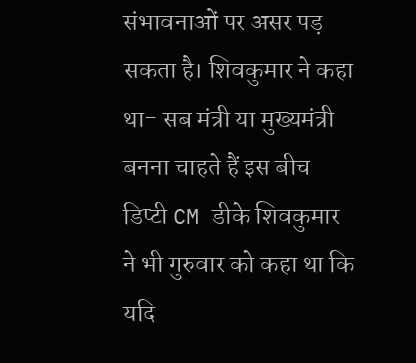संभावनाओं पर असर पड़ सकता है। शिवकुमार ने कहा था- सब मंत्री या मुख्यमंत्री बनना चाहते हैं इस बीच डिप्टी CM डीके शिवकुमार ने भी गुरुवार को कहा था कि यदि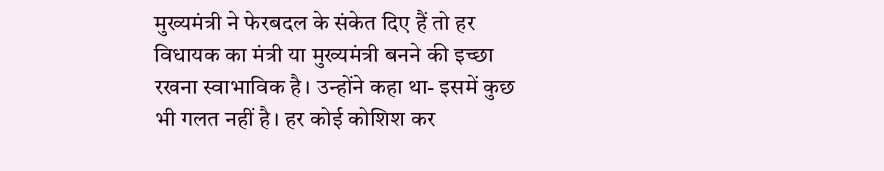मुख्यमंत्री ने फेरबदल के संकेत दिए हैं तो हर विधायक का मंत्री या मुख्यमंत्री बनने की इच्छा रखना स्वाभाविक है। उन्होंने कहा था- इसमें कुछ भी गलत नहीं है। हर कोई कोशिश कर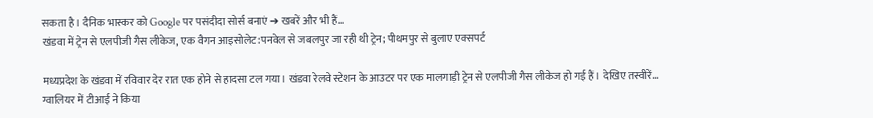सकता है। दैनिक भास्कर को Google पर पसंदीदा सोर्स बनाएं ➔ खबरें और भी हैं…
खंडवा में ट्रेन से एलपीजी गैस लीकेज, एक वैगन आइसोलेट:पनवेल से जबलपुर जा रही थी ट्रेन; पीथमपुर से बुलाए एक्सपर्ट

मध्यप्रदेश के खंडवा में रविवार देर रात एक होने से हादसा टल गया। खंडवा रेलवे स्टेशन के आउटर पर एक मालगाड़ी ट्रेन से एलपीजी गैस लीकेज हो गई हैं। देखिए तस्वीरें…
ग्वालियर में टीआई ने किया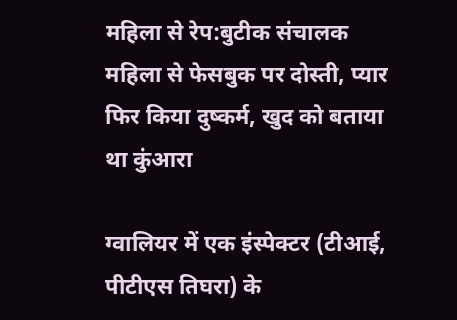महिला से रेप:बुटीक संचालक महिला से फेसबुक पर दोस्ती, प्यार फिर किया दुष्कर्म, खुद को बताया था कुंआरा

ग्वालियर में एक इंस्पेक्टर (टीआई, पीटीएस तिघरा) के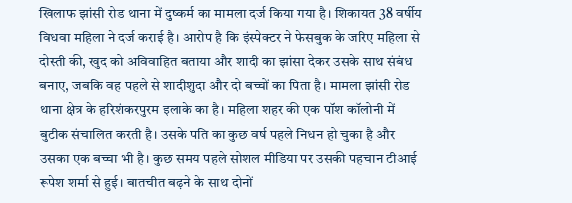खिलाफ झांसी रोड थाना में दुष्कर्म का मामला दर्ज किया गया है। शिकायत 38 वर्षीय विधवा महिला ने दर्ज कराई है। आरोप है कि इंस्पेक्टर ने फेसबुक के जरिए महिला से दोस्ती की, खुद को अविवाहित बताया और शादी का झांसा देकर उसके साथ संबंध बनाए, जबकि वह पहले से शादीशुदा और दो बच्चों का पिता है। मामला झांसी रोड थाना क्षेत्र के हरिशंकरपुरम इलाके का है। महिला शहर की एक पॉश कॉलोनी में बुटीक संचालित करती है। उसके पति का कुछ वर्ष पहले निधन हो चुका है और उसका एक बच्चा भी है। कुछ समय पहले सोशल मीडिया पर उसकी पहचान टीआई रूपेश शर्मा से हुई। बातचीत बढ़ने के साथ दोनों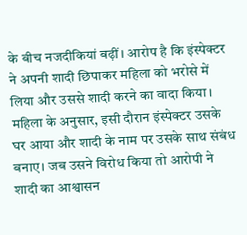के बीच नजदीकियां बढ़ीं। आरोप है कि इंस्पेक्टर ने अपनी शादी छिपाकर महिला को भरोसे में लिया और उससे शादी करने का वादा किया। महिला के अनुसार, इसी दौरान इंस्पेक्टर उसके घर आया और शादी के नाम पर उसके साथ संबंध बनाए। जब उसने विरोध किया तो आरोपी ने शादी का आश्वासन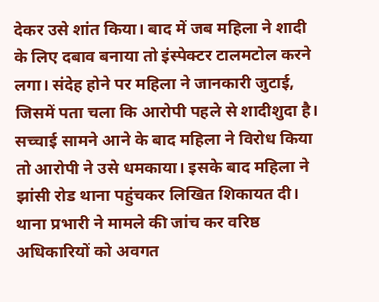देकर उसे शांत किया। बाद में जब महिला ने शादी के लिए दबाव बनाया तो इंस्पेक्टर टालमटोल करने लगा। संदेह होने पर महिला ने जानकारी जुटाई, जिसमें पता चला कि आरोपी पहले से शादीशुदा है। सच्चाई सामने आने के बाद महिला ने विरोध किया तो आरोपी ने उसे धमकाया। इसके बाद महिला ने झांसी रोड थाना पहुंचकर लिखित शिकायत दी। थाना प्रभारी ने मामले की जांच कर वरिष्ठ अधिकारियों को अवगत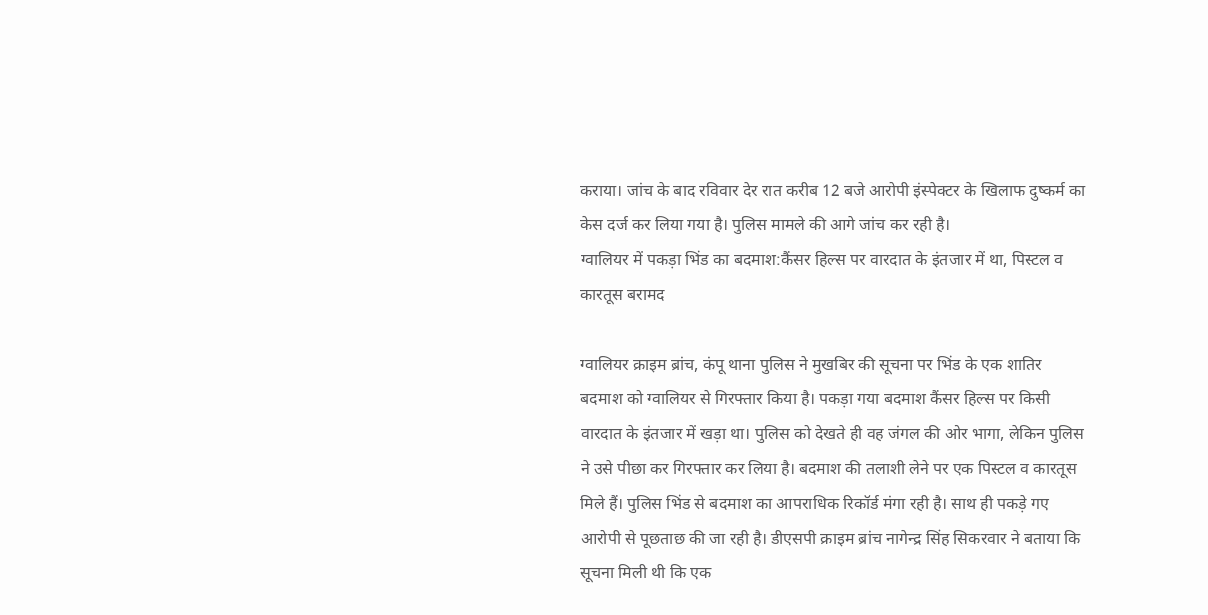कराया। जांच के बाद रविवार देर रात करीब 12 बजे आरोपी इंस्पेक्टर के खिलाफ दुष्कर्म का केस दर्ज कर लिया गया है। पुलिस मामले की आगे जांच कर रही है।
ग्वालियर में पकड़ा भिंड का बदमाश:कैंसर हिल्स पर वारदात के इंतजार में था, पिस्टल व कारतूस बरामद

ग्वालियर क्राइम ब्रांच, कंपू थाना पुलिस ने मुखबिर की सूचना पर भिंड के एक शातिर बदमाश को ग्वालियर से गिरफ्तार किया है। पकड़ा गया बदमाश कैंसर हिल्स पर किसी वारदात के इंतजार में खड़ा था। पुलिस को देखते ही वह जंगल की ओर भागा, लेकिन पुलिस ने उसे पीछा कर गिरफ्तार कर लिया है। बदमाश की तलाशी लेने पर एक पिस्टल व कारतूस मिले हैं। पुलिस भिंड से बदमाश का आपराधिक रिकॉर्ड मंगा रही है। साथ ही पकड़े गए आरोपी से पूछताछ की जा रही है। डीएसपी क्राइम ब्रांच नागेन्द्र सिंह सिकरवार ने बताया कि सूचना मिली थी कि एक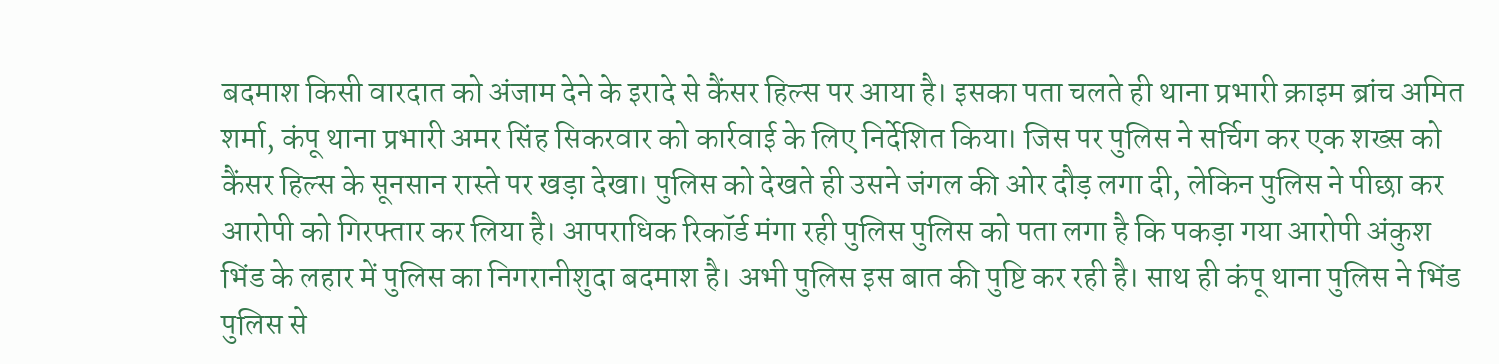बदमाश किसी वारदात को अंजाम देने के इरादे से कैंसर हिल्स पर आया है। इसका पता चलते ही थाना प्रभारी क्राइम ब्रांच अमित शर्मा, कंपू थाना प्रभारी अमर सिंह सिकरवार को कार्रवाई के लिए निर्देशित किया। जिस पर पुलिस ने सर्चिग कर एक शख्स को कैंसर हिल्स के सूनसान रास्ते पर खड़ा देखा। पुलिस को देखते ही उसने जंगल की ओर दौड़ लगा दी, लेकिन पुलिस ने पीछा कर आरोपी को गिरफ्तार कर लिया है। आपराधिक रिकॉर्ड मंगा रही पुलिस पुलिस को पता लगा है कि पकड़ा गया आरोपी अंकुश भिंड के लहार में पुलिस का निगरानीशुदा बदमाश है। अभी पुलिस इस बात की पुष्टि कर रही है। साथ ही कंपू थाना पुलिस ने भिंड पुलिस से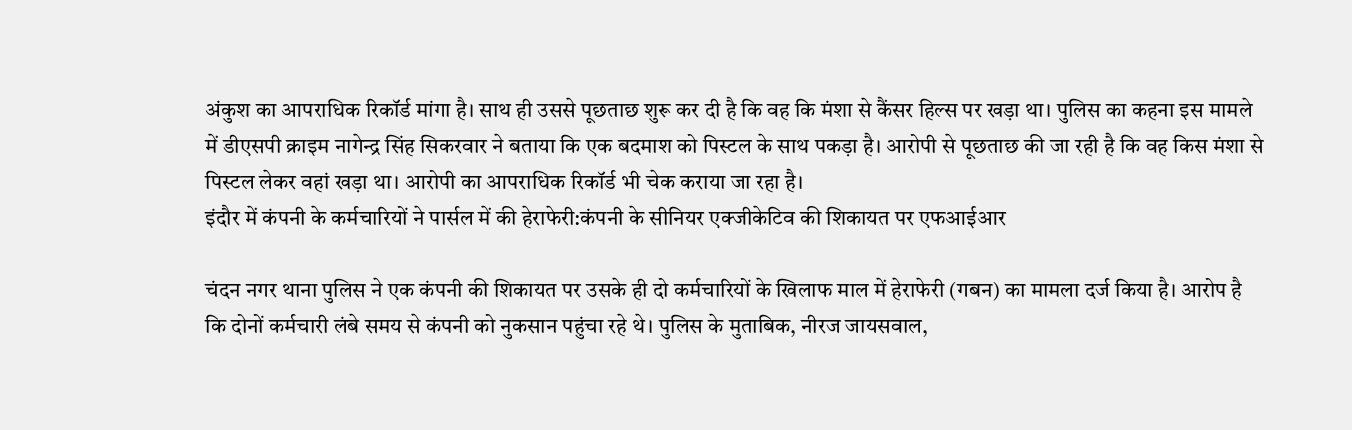अंकुश का आपराधिक रिकॉर्ड मांगा है। साथ ही उससे पूछताछ शुरू कर दी है कि वह कि मंशा से कैंसर हिल्स पर खड़ा था। पुलिस का कहना इस मामले में डीएसपी क्राइम नागेन्द्र सिंह सिकरवार ने बताया कि एक बदमाश को पिस्टल के साथ पकड़ा है। आरोपी से पूछताछ की जा रही है कि वह किस मंशा से पिस्टल लेकर वहां खड़ा था। आरोपी का आपराधिक रिकॉर्ड भी चेक कराया जा रहा है।
इंदौर में कंपनी के कर्मचारियों ने पार्सल में की हेराफेरी:कंपनी के सीनियर एक्जीकेटिव की शिकायत पर एफआईआर

चंदन नगर थाना पुलिस ने एक कंपनी की शिकायत पर उसके ही दो कर्मचारियों के खिलाफ माल में हेराफेरी (गबन) का मामला दर्ज किया है। आरोप है कि दोनों कर्मचारी लंबे समय से कंपनी को नुकसान पहुंचा रहे थे। पुलिस के मुताबिक, नीरज जायसवाल,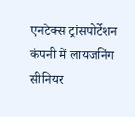एनटेक्स ट्रांसपोर्टेशन कंपनी में लायजनिंग सीनियर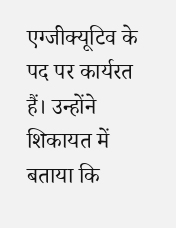एग्जीक्यूटिव के पद पर कार्यरत हैं। उन्होंने शिकायत में बताया कि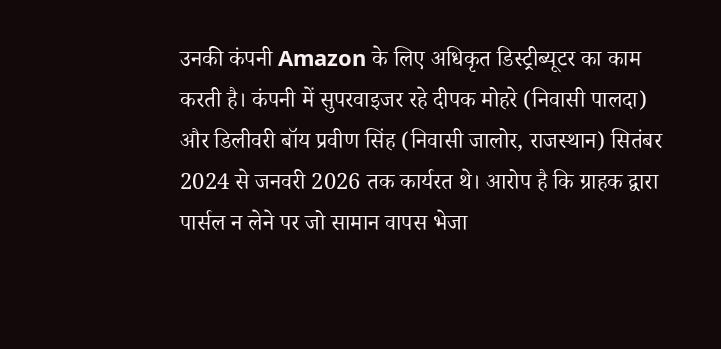उनकी कंपनी Amazon के लिए अधिकृत डिस्ट्रीब्यूटर का काम करती है। कंपनी में सुपरवाइजर रहे दीपक मोहरे (निवासी पालदा) और डिलीवरी बॉय प्रवीण सिंह (निवासी जालोर, राजस्थान) सितंबर 2024 से जनवरी 2026 तक कार्यरत थे। आरोप है कि ग्राहक द्वारा पार्सल न लेने पर जो सामान वापस भेजा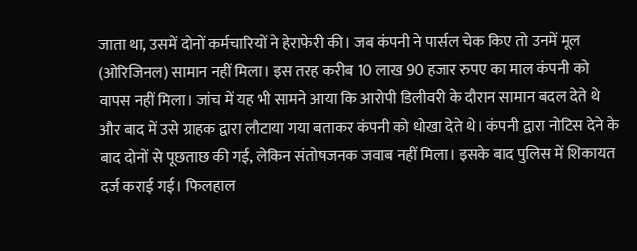जाता था, उसमें दोनों कर्मचारियों ने हेराफेरी की। जब कंपनी ने पार्सल चेक किए तो उनमें मूल (ओरिजिनल) सामान नहीं मिला। इस तरह करीब 10 लाख 90 हजार रुपए का माल कंपनी को वापस नहीं मिला। जांच में यह भी सामने आया कि आरोपी डिलीवरी के दौरान सामान बदल देते थे और बाद में उसे ग्राहक द्वारा लौटाया गया बताकर कंपनी को धोखा देते थे। कंपनी द्वारा नोटिस देने के बाद दोनों से पूछताछ की गई, लेकिन संतोषजनक जवाब नहीं मिला। इसके बाद पुलिस में शिकायत दर्ज कराई गई। फिलहाल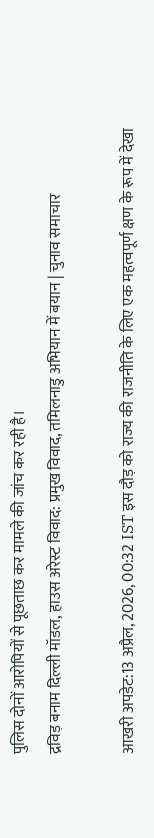पुलिस दोनों आरोपियों से पूछताछ कर मामले की जांच कर रही है।
द्रविड़ बनाम दिल्ली मॉडल, हाउस अरेस्ट विवाद: प्रमुख विवाद, तमिलनाडु अभियान में बयान | चुनाव समाचार

आखरी अपडेट:13 अप्रैल, 2026, 00:32 IST इस दौड़ को राज्य की राजनीति के लिए एक महत्वपूर्ण क्षण के रूप में देखा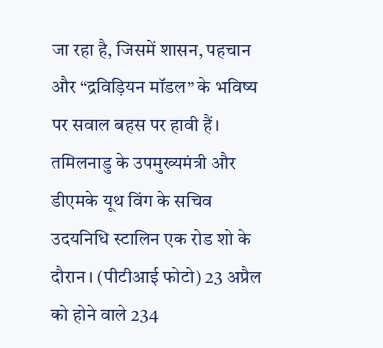जा रहा है, जिसमें शासन, पहचान और “द्रविड़ियन मॉडल” के भविष्य पर सवाल बहस पर हावी हैं। तमिलनाडु के उपमुख्यमंत्री और डीएमके यूथ विंग के सचिव उदयनिधि स्टालिन एक रोड शो के दौरान। (पीटीआई फोटो) 23 अप्रैल को होने वाले 234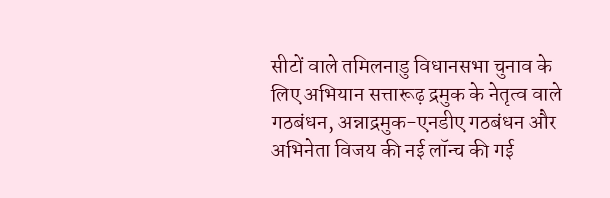सीटों वाले तमिलनाडु विधानसभा चुनाव के लिए अभियान सत्तारूढ़ द्रमुक के नेतृत्व वाले गठबंधन, अन्नाद्रमुक-एनडीए गठबंधन और अभिनेता विजय की नई लॉन्च की गई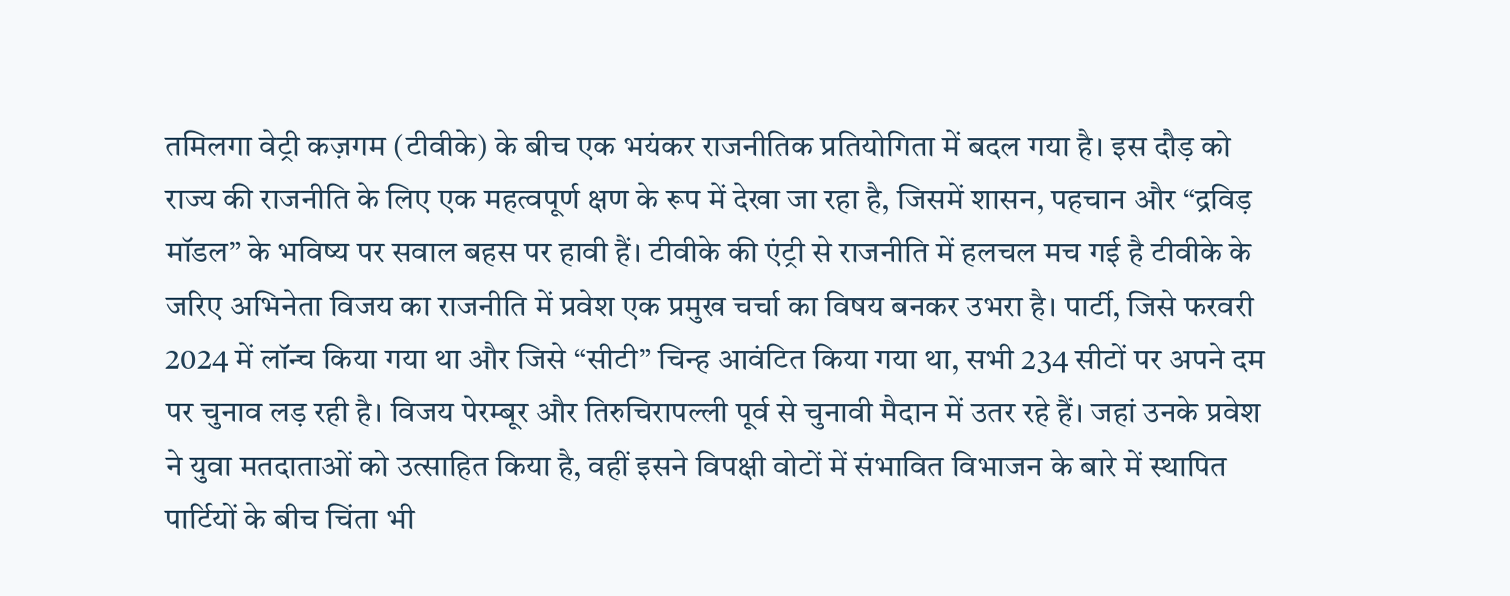तमिलगा वेट्री कज़गम (टीवीके) के बीच एक भयंकर राजनीतिक प्रतियोगिता में बदल गया है। इस दौड़ को राज्य की राजनीति के लिए एक महत्वपूर्ण क्षण के रूप में देखा जा रहा है, जिसमें शासन, पहचान और “द्रविड़ मॉडल” के भविष्य पर सवाल बहस पर हावी हैं। टीवीके की एंट्री से राजनीति में हलचल मच गई है टीवीके के जरिए अभिनेता विजय का राजनीति में प्रवेश एक प्रमुख चर्चा का विषय बनकर उभरा है। पार्टी, जिसे फरवरी 2024 में लॉन्च किया गया था और जिसे “सीटी” चिन्ह आवंटित किया गया था, सभी 234 सीटों पर अपने दम पर चुनाव लड़ रही है। विजय पेरम्बूर और तिरुचिरापल्ली पूर्व से चुनावी मैदान में उतर रहे हैं। जहां उनके प्रवेश ने युवा मतदाताओं को उत्साहित किया है, वहीं इसने विपक्षी वोटों में संभावित विभाजन के बारे में स्थापित पार्टियों के बीच चिंता भी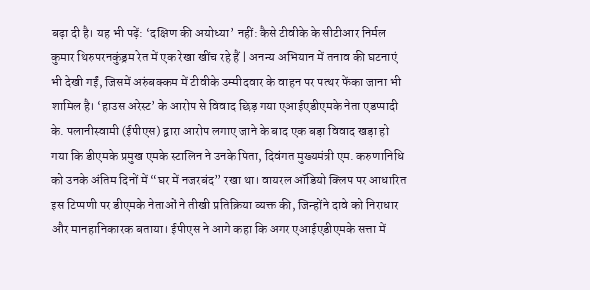बढ़ा दी है। यह भी पढ़ें: ‘दक्षिण की अयोध्या’ नहीं: कैसे टीवीके के सीटीआर निर्मल कुमार थिरुपरनकुंड्रम रेत में एक रेखा खींच रहे हैं | अनन्य अभियान में तनाव की घटनाएं भी देखी गईं, जिसमें अरुंबक्कम में टीवीके उम्मीदवार के वाहन पर पत्थर फेंका जाना भी शामिल है। ‘हाउस अरेस्ट’ के आरोप से विवाद छिड़ गया एआईएडीएमके नेता एडप्पादी के. पलानीस्वामी (ईपीएस) द्वारा आरोप लगाए जाने के बाद एक बड़ा विवाद खड़ा हो गया कि डीएमके प्रमुख एमके स्टालिन ने उनके पिता, दिवंगत मुख्यमंत्री एम. करुणानिधि को उनके अंतिम दिनों में “घर में नजरबंद” रखा था। वायरल ऑडियो क्लिप पर आधारित इस टिप्पणी पर डीएमके नेताओं ने तीखी प्रतिक्रिया व्यक्त की, जिन्होंने दावे को निराधार और मानहानिकारक बताया। ईपीएस ने आगे कहा कि अगर एआईएडीएमके सत्ता में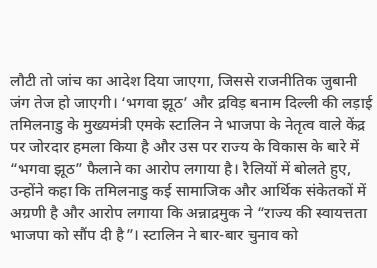लौटी तो जांच का आदेश दिया जाएगा, जिससे राजनीतिक जुबानी जंग तेज हो जाएगी। ‘भगवा झूठ’ और द्रविड़ बनाम दिल्ली की लड़ाई तमिलनाडु के मुख्यमंत्री एमके स्टालिन ने भाजपा के नेतृत्व वाले केंद्र पर जोरदार हमला किया है और उस पर राज्य के विकास के बारे में “भगवा झूठ” फैलाने का आरोप लगाया है। रैलियों में बोलते हुए, उन्होंने कहा कि तमिलनाडु कई सामाजिक और आर्थिक संकेतकों में अग्रणी है और आरोप लगाया कि अन्नाद्रमुक ने “राज्य की स्वायत्तता भाजपा को सौंप दी है”। स्टालिन ने बार-बार चुनाव को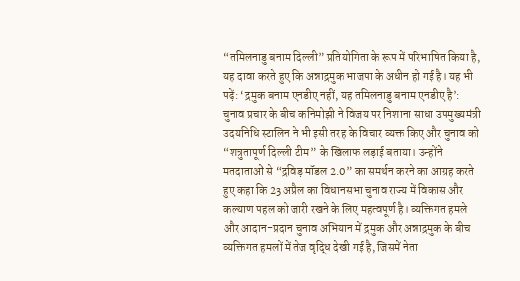“तमिलनाडु बनाम दिल्ली” प्रतियोगिता के रूप में परिभाषित किया है, यह दावा करते हुए कि अन्नाद्रमुक भाजपा के अधीन हो गई है। यह भी पढ़ें: ‘द्रमुक बनाम एनडीए नहीं, यह तमिलनाडु बनाम एनडीए है’: चुनाव प्रचार के बीच कनिमोझी ने विजय पर निशाना साधा उपमुख्यमंत्री उदयनिधि स्टालिन ने भी इसी तरह के विचार व्यक्त किए और चुनाव को “शत्रुतापूर्ण दिल्ली टीम” के खिलाफ लड़ाई बताया। उन्होंने मतदाताओं से “द्रविड़ मॉडल 2.0” का समर्थन करने का आग्रह करते हुए कहा कि 23 अप्रैल का विधानसभा चुनाव राज्य में विकास और कल्याण पहल को जारी रखने के लिए महत्वपूर्ण है। व्यक्तिगत हमले और आदान-प्रदान चुनाव अभियान में द्रमुक और अन्नाद्रमुक के बीच व्यक्तिगत हमलों में तेज वृद्धि देखी गई है, जिसमें नेता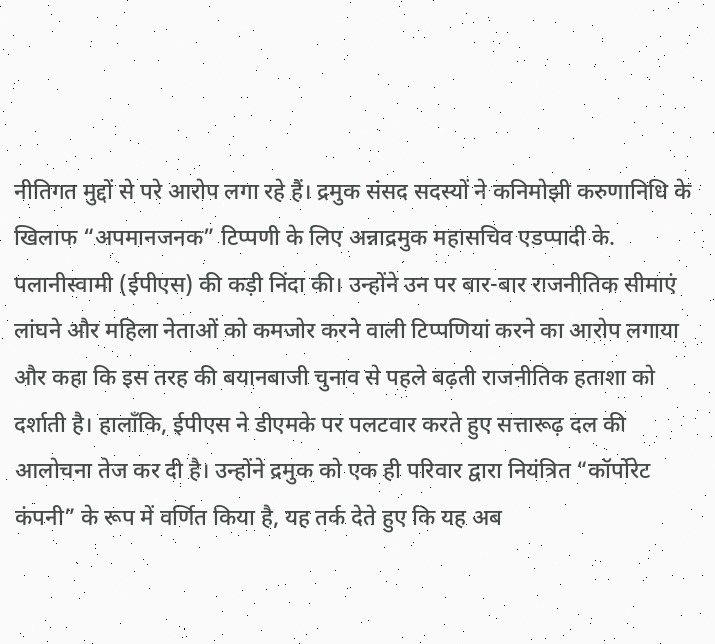नीतिगत मुद्दों से परे आरोप लगा रहे हैं। द्रमुक संसद सदस्यों ने कनिमोझी करुणानिधि के खिलाफ “अपमानजनक” टिप्पणी के लिए अन्नाद्रमुक महासचिव एडप्पादी के. पलानीस्वामी (ईपीएस) की कड़ी निंदा की। उन्होंने उन पर बार-बार राजनीतिक सीमाएं लांघने और महिला नेताओं को कमजोर करने वाली टिप्पणियां करने का आरोप लगाया और कहा कि इस तरह की बयानबाजी चुनाव से पहले बढ़ती राजनीतिक हताशा को दर्शाती है। हालाँकि, ईपीएस ने डीएमके पर पलटवार करते हुए सत्तारूढ़ दल की आलोचना तेज कर दी है। उन्होंने द्रमुक को एक ही परिवार द्वारा नियंत्रित “कॉर्पोरेट कंपनी” के रूप में वर्णित किया है, यह तर्क देते हुए कि यह अब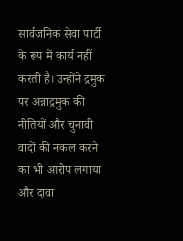सार्वजनिक सेवा पार्टी के रूप में कार्य नहीं करती है। उन्होंने द्रमुक पर अन्नाद्रमुक की नीतियों और चुनावी वादों की नकल करने का भी आरोप लगाया और दावा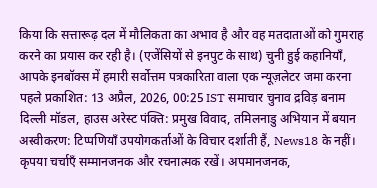किया कि सत्तारूढ़ दल में मौलिकता का अभाव है और वह मतदाताओं को गुमराह करने का प्रयास कर रही है। (एजेंसियों से इनपुट के साथ) चुनी हुई कहानियाँ, आपके इनबॉक्स में हमारी सर्वोत्तम पत्रकारिता वाला एक न्यूज़लेटर जमा करना पहले प्रकाशित: 13 अप्रैल, 2026, 00:25 IST समाचार चुनाव द्रविड़ बनाम दिल्ली मॉडल, हाउस अरेस्ट पंक्ति: प्रमुख विवाद, तमिलनाडु अभियान में बयान अस्वीकरण: टिप्पणियाँ उपयोगकर्ताओं के विचार दर्शाती हैं, News18 के नहीं। कृपया चर्चाएँ सम्मानजनक और रचनात्मक रखें। अपमानजनक,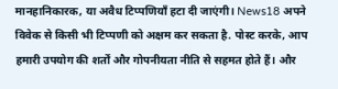मानहानिकारक, या अवैध टिप्पणियाँ हटा दी जाएंगी। News18 अपने विवेक से किसी भी टिप्पणी को अक्षम कर सकता है. पोस्ट करके, आप हमारी उपयोग की शर्तों और गोपनीयता नीति से सहमत होते हैं। और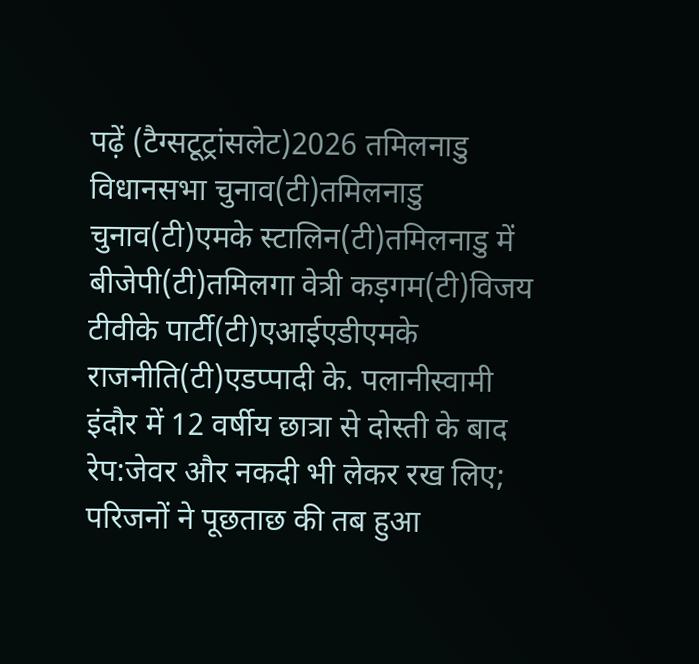पढ़ें (टैग्सटूट्रांसलेट)2026 तमिलनाडु विधानसभा चुनाव(टी)तमिलनाडु चुनाव(टी)एमके स्टालिन(टी)तमिलनाडु में बीजेपी(टी)तमिलगा वेत्री कड़गम(टी)विजय टीवीके पार्टी(टी)एआईएडीएमके राजनीति(टी)एडप्पादी के. पलानीस्वामी
इंदौर में 12 वर्षीय छात्रा से दोस्ती के बाद रेप:जेवर और नकदी भी लेकर रख लिए; परिजनों ने पूछताछ की तब हुआ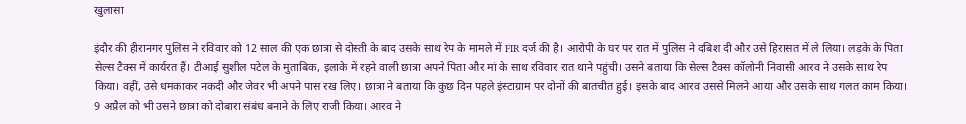खुलासा

इंदौर की हीरानगर पुलिस ने रविवार को 12 साल की एक छात्रा से दोस्ती के बाद उसके साथ रेप के मामले में FIR दर्ज की है। आरोपी के घर पर रात में पुलिस ने दबिश दी और उसे हिरासत में ले लिया। लड़के के पिता सेल्स टैक्स में कार्यरत हैं। टीआई सुशील पटेल के मुताबिक, इलाके में रहने वाली छात्रा अपने पिता और मां के साथ रविवार रात थाने पहुंची। उसने बताया कि सेल्स टैक्स कॉलोनी निवासी आरव ने उसके साथ रेप किया। वहीं, उसे धमकाकर नकदी और जेवर भी अपने पास रख लिए। छात्रा ने बताया कि कुछ दिन पहले इंस्टाग्राम पर दोनों की बातचीत हुई। इसके बाद आरव उससे मिलने आया और उसके साथ गलत काम किया। 9 अप्रैल को भी उसने छात्रा को दोबारा संबंध बनाने के लिए राजी किया। आरव ने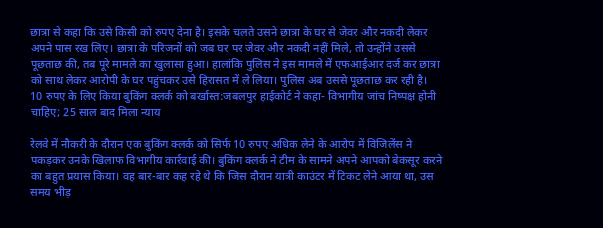छात्रा से कहा कि उसे किसी को रुपए देना है। इसके चलते उसने छात्रा के घर से जेवर और नकदी लेकर अपने पास रख लिए। छात्रा के परिजनों को जब घर पर जेवर और नकदी नहीं मिले, तो उन्होंने उससे पूछताछ की, तब पूरे मामले का खुलासा हुआ। हालांकि पुलिस ने इस मामले में एफआईआर दर्ज कर छात्रा को साथ लेकर आरोपी के घर पहुंचकर उसे हिरासत में ले लिया। पुलिस अब उससे पूछताछ कर रही है।
10 रुपए के लिए किया बुकिंग क्लर्क को बर्खास्त:जबलपुर हाईकोर्ट ने कहा- विभागीय जांच निष्पक्ष होनी चाहिए; 25 साल बाद मिला न्याय

रेलवे में नौकरी के दौरान एक बुकिंग क्लर्क को सिर्फ 10 रुपए अधिक लेने के आरोप में विजिलेंस ने पकड़कर उनके खिलाफ विभागीय कार्रवाई की। बुकिंग क्लर्क ने टीम के सामने अपने आपको बेकसूर करने का बहुत प्रयास किया। वह बार-बार कह रहे थे कि जिस दौरान यात्री काउंटर में टिकट लेने आया था, उस समय भीड़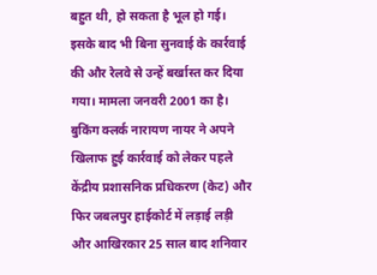बहुत थी, हो सकता है भूल हो गई। इसके बाद भी बिना सुनवाई के कार्रवाई की और रेलवे से उन्हें बर्खास्त कर दिया गया। मामला जनवरी 2001 का है। बुकिंग क्लर्क नारायण नायर ने अपने खिलाफ हुई कार्रवाई को लेकर पहले केंद्रीय प्रशासनिक प्रधिकरण (केट) और फिर जबलपुर हाईकोर्ट में लड़ाई लड़ी और आखिरकार 25 साल बाद शनिवार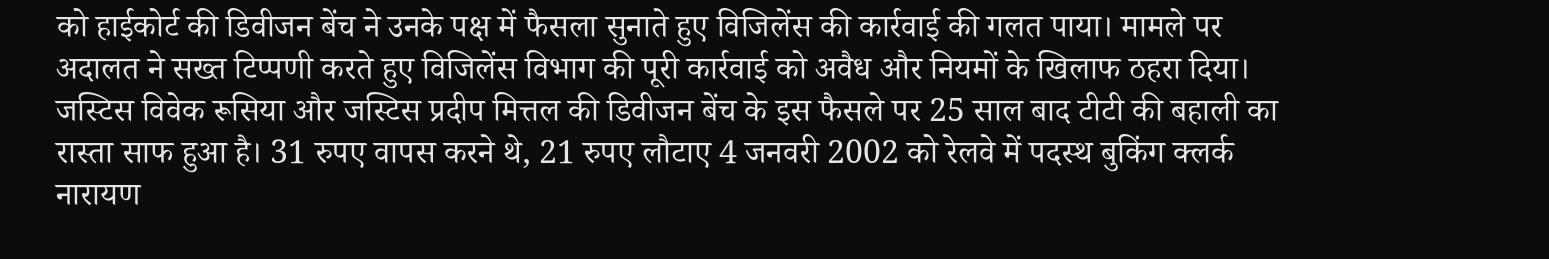को हाईकोर्ट की डिवीजन बेंच ने उनके पक्ष में फैसला सुनाते हुए विजिलेंस की कार्रवाई की गलत पाया। मामले पर अदालत ने सख्त टिप्पणी करते हुए विजिलेंस विभाग की पूरी कार्रवाई को अवैध और नियमों के खिलाफ ठहरा दिया। जस्टिस विवेक रूसिया और जस्टिस प्रदीप मित्तल की डिवीजन बेंच के इस फैसले पर 25 साल बाद टीटी की बहाली का रास्ता साफ हुआ है। 31 रुपए वापस करने थे, 21 रुपए लौटाए 4 जनवरी 2002 को रेलवे में पदस्थ बुकिंग क्लर्क नारायण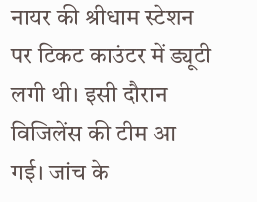नायर की श्रीधाम स्टेशन पर टिकट काउंटर में ड्यूटी लगी थी। इसी दौरान विजिलेंस की टीम आ गई। जांच के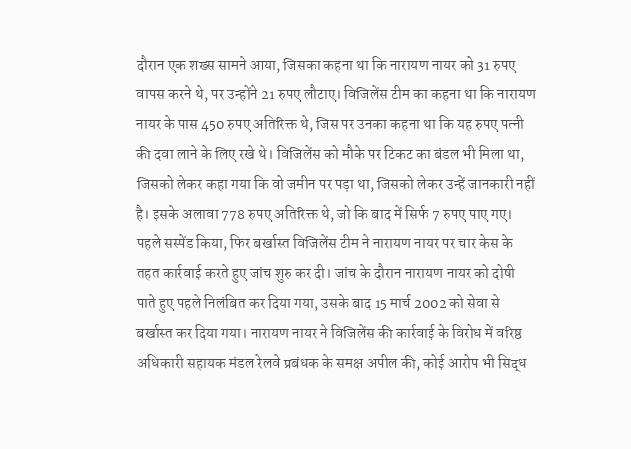दौरान एक शख्स सामने आया, जिसका कहना था कि नारायण नायर को 31 रुपए वापस करने थे, पर उन्होंने 21 रुपए लौटाए। विजिलेंस टीम का कहना था कि नारायण नायर के पास 450 रुपए अतिरिक्त थे, जिस पर उनका कहना था कि यह रुपए पत्नी की दवा लाने के लिए रखे थे। विजिलेंस को मौके पर टिकट का बंडल भी मिला था, जिसको लेकर कहा गया कि वो जमीन पर पड़ा था, जिसको लेकर उन्हें जानकारी नहीं है। इसके अलावा 778 रुपए अतिरिक्त थे, जो कि बाद में सिर्फ 7 रुपए पाए गए। पहले सस्पेंड किया, फिर बर्खास्त विजिलेंस टीम ने नारायण नायर पर चार केस के तहत कार्रवाई करते हुए जांच शुरु कर दी। जांच के दौरान नारायण नायर को दोषी पाते हुए पहले निलंबित कर दिया गया, उसके बाद 15 मार्च 2002 को सेवा से बर्खास्त कर दिया गया। नारायण नायर ने विजिलेंस की कार्रवाई के विरोध में वरिष्ठ अधिकारी सहायक मंडल रेलवे प्रबंधक के समक्ष अपील की, कोई आरोप भी सिद्ध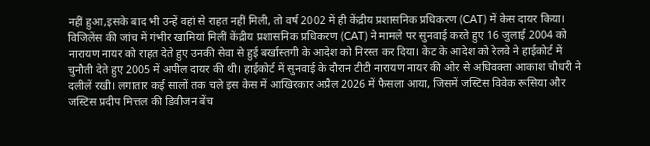नहीं हुआ,इसके बाद भी उन्हें वहां से राहत नहीं मिली, तो वर्ष 2002 में ही केंद्रीय प्रशासनिक प्रधिकरण (CAT) में केस दायर किया। विजिलेंस की जांच में गंभीर खामियां मिलीं केंद्रीय प्रशासनिक प्रधिकरण (CAT) ने मामले पर सुनवाई करते हुए 16 जुलाई 2004 को नारायण नायर को राहत देते हुए उनकी सेवा से हुई बर्खास्तगी के आदेश को निरस्त कर दिया। केट के आदेश को रेलवे ने हाईकोर्ट में चुनौती देते हुए 2005 में अपील दायर की थी। हाईकोर्ट में सुनवाई के दौरान टीटी नारायण नायर की ओर से अधिवक्ता आकाश चौधरी ने दलीलें रखी। लगातार कई सालों तक चले इस केस में आखिरकार अप्रैल 2026 में फैसला आया, जिसमें जस्टिस विवेक रूसिया और जस्टिस प्रदीप मित्तल की डिवीजन बेंच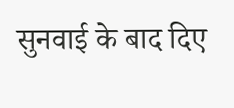सुनवाई के बाद दिए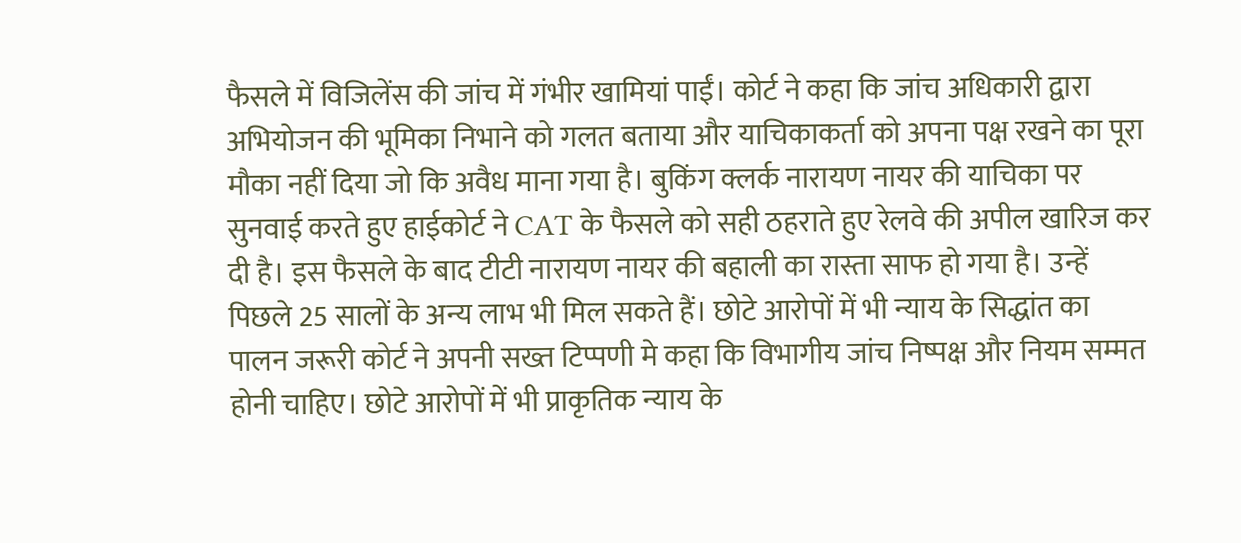फैसले में विजिलेंस की जांच में गंभीर खामियां पाईं। कोर्ट ने कहा कि जांच अधिकारी द्वारा अभियोजन की भूमिका निभाने को गलत बताया और याचिकाकर्ता को अपना पक्ष रखने का पूरा मौका नहीं दिया जो कि अवैध माना गया है। बुकिंग क्लर्क नारायण नायर की याचिका पर सुनवाई करते हुए हाईकोर्ट ने CAT के फैसले को सही ठहराते हुए रेलवे की अपील खारिज कर दी है। इस फैसले के बाद टीटी नारायण नायर की बहाली का रास्ता साफ हो गया है। उन्हें पिछले 25 सालों के अन्य लाभ भी मिल सकते हैं। छोटे आरोपों में भी न्याय के सिद्धांत का पालन जरूरी कोर्ट ने अपनी सख्त टिप्पणी मे कहा कि विभागीय जांच निष्पक्ष और नियम सम्मत होनी चाहिए। छोटे आरोपों में भी प्राकृतिक न्याय के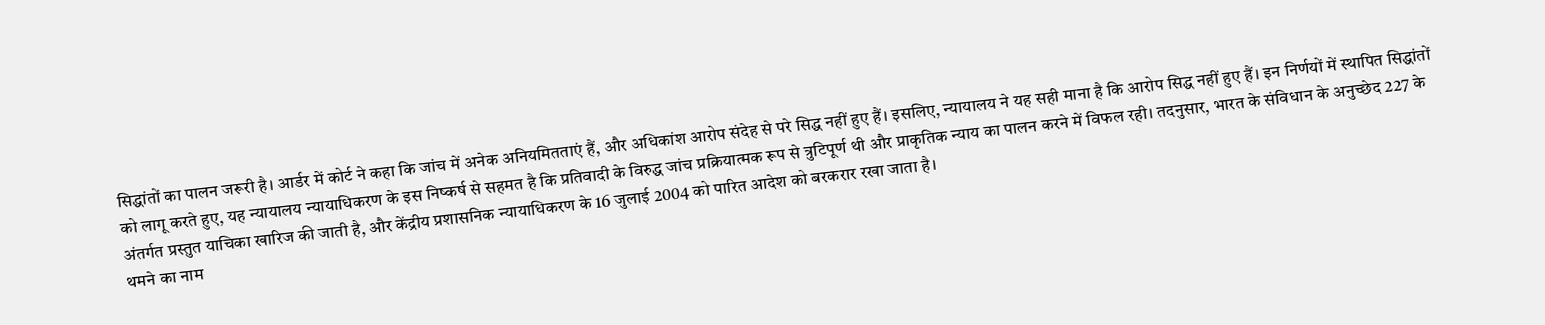सिद्धांतों का पालन जरूरी है। आर्डर में कोर्ट ने कहा कि जांच में अनेक अनियमितताएं हैं, और अधिकांश आरोप संदेह से परे सिद्ध नहीं हुए हैं। इसलिए, न्यायालय ने यह सही माना है कि आरोप सिद्ध नहीं हुए हैं। इन निर्णयों में स्थापित सिद्धांतों को लागू करते हुए, यह न्यायालय न्यायाधिकरण के इस निष्कर्ष से सहमत है कि प्रतिवादी के विरुद्ध जांच प्रक्रियात्मक रूप से त्रुटिपूर्ण थी और प्राकृतिक न्याय का पालन करने में विफल रही। तदनुसार, भारत के संविधान के अनुच्छेद 227 के अंतर्गत प्रस्तुत याचिका खारिज की जाती है, और केंद्रीय प्रशासनिक न्यायाधिकरण के 16 जुलाई 2004 को पारित आदेश को बरकरार रखा जाता है।
थमने का नाम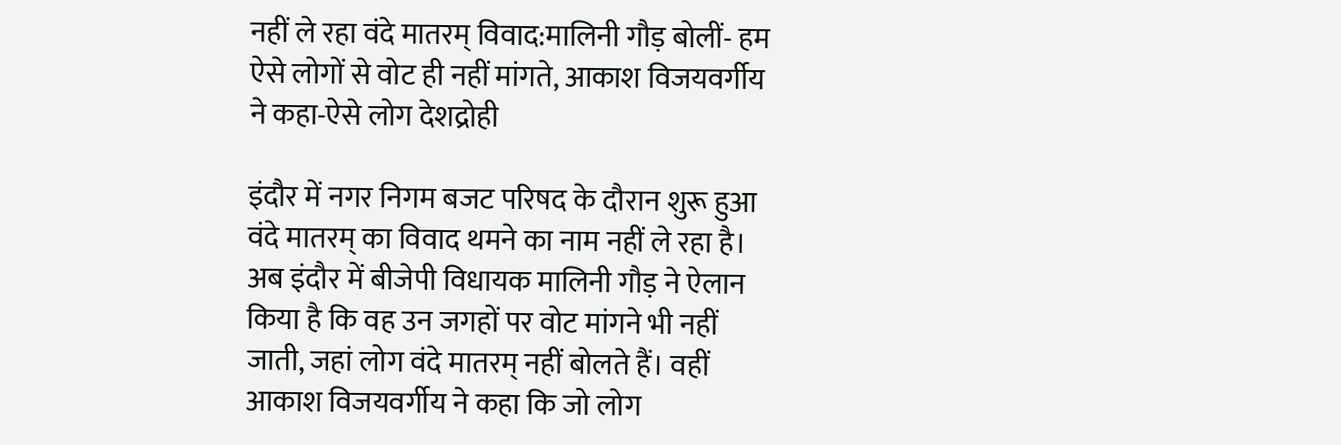नहीं ले रहा वंदे मातरम् विवाद:मालिनी गौड़ बोलीं- हम ऐसे लोगों से वोट ही नहीं मांगते, आकाश विजयवर्गीय ने कहा-ऐसे लोग देशद्रोही

इंदौर में नगर निगम बजट परिषद के दौरान शुरू हुआ वंदे मातरम् का विवाद थमने का नाम नहीं ले रहा है। अब इंदौर में बीजेपी विधायक मालिनी गौड़ ने ऐलान किया है कि वह उन जगहों पर वोट मांगने भी नहीं जाती, जहां लोग वंदे मातरम् नहीं बोलते हैं। वहीं आकाश विजयवर्गीय ने कहा कि जो लोग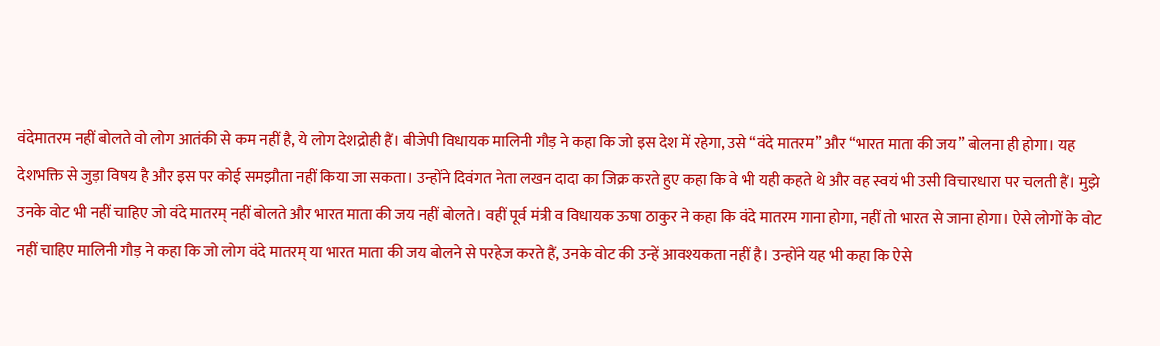वंदेमातरम नहीं बोलते वो लोग आतंकी से कम नहीं है, ये लोग देशद्रोही हैं। बीजेपी विधायक मालिनी गौड़ ने कहा कि जो इस देश में रहेगा, उसे “वंदे मातरम” और “भारत माता की जय” बोलना ही होगा। यह देशभक्ति से जुड़ा विषय है और इस पर कोई समझौता नहीं किया जा सकता। उन्होंने दिवंगत नेता लखन दादा का जिक्र करते हुए कहा कि वे भी यही कहते थे और वह स्वयं भी उसी विचारधारा पर चलती हैं। मुझे उनके वोट भी नहीं चाहिए जो वंदे मातरम् नहीं बोलते और भारत माता की जय नहीं बोलते। वहीं पूर्व मंत्री व विधायक ऊषा ठाकुर ने कहा कि वंदे मातरम गाना होगा, नहीं तो भारत से जाना होगा। ऐसे लोगों के वोट नहीं चाहिए मालिनी गौड़ ने कहा कि जो लोग वंदे मातरम् या भारत माता की जय बोलने से परहेज करते हैं, उनके वोट की उन्हें आवश्यकता नहीं है। उन्होंने यह भी कहा कि ऐसे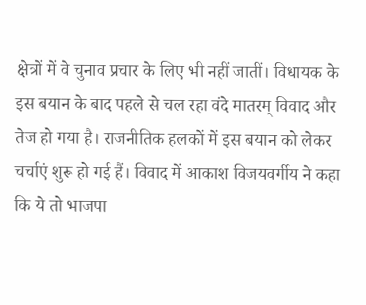क्षेत्रों में वे चुनाव प्रचार के लिए भी नहीं जातीं। विधायक के इस बयान के बाद पहले से चल रहा वंदे मातरम् विवाद और तेज हो गया है। राजनीतिक हलकों में इस बयान को लेकर चर्चाएं शुरू हो गई हैं। विवाद में आकाश विजयवर्गीय ने कहा कि ये तो भाजपा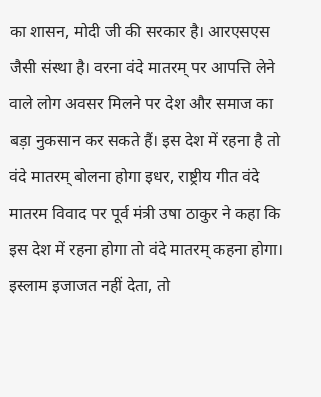का शासन, मोदी जी की सरकार है। आरएसएस जैसी संस्था है। वरना वंदे मातरम् पर आपत्ति लेने वाले लोग अवसर मिलने पर देश और समाज का बड़ा नुकसान कर सकते हैं। इस देश में रहना है तो वंदे मातरम् बोलना होगा इधर, राष्ट्रीय गीत वंदे मातरम विवाद पर पूर्व मंत्री उषा ठाकुर ने कहा कि इस देश में रहना होगा तो वंदे मातरम् कहना होगा। इस्लाम इजाजत नहीं देता, तो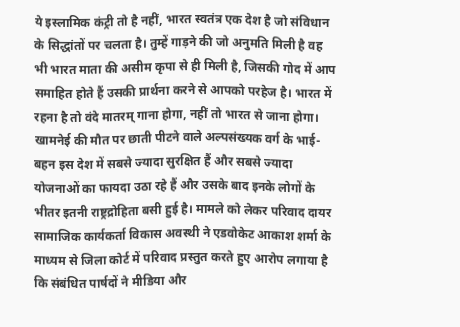ये इस्लामिक कंट्री तो है नहीं, भारत स्वतंत्र एक देश है जो संविधान के सिद्धांतों पर चलता है। तुम्हें गाड़ने की जो अनुमति मिली है वह भी भारत माता की असीम कृपा से ही मिली है, जिसकी गोद में आप समाहित होते हैं उसकी प्रार्थना करने से आपको परहेज है। भारत में रहना है तो वंदे मातरम् गाना होगा, नहीं तो भारत से जाना होगा। खामनेई की मौत पर छाती पीटने वाले अल्पसंख्यक वर्ग के भाई-बहन इस देश में सबसे ज्यादा सुरक्षित हैं और सबसे ज्यादा योजनाओं का फायदा उठा रहे हैं और उसके बाद इनके लोगों के भीतर इतनी राष्ट्रद्रोहिता बसी हुई है। मामले को लेकर परिवाद दायर सामाजिक कार्यकर्ता विकास अवस्थी ने एडवोकेट आकाश शर्मा के माध्यम से जिला कोर्ट में परिवाद प्रस्तुत करते हुए आरोप लगाया है कि संबंधित पार्षदों ने मीडिया और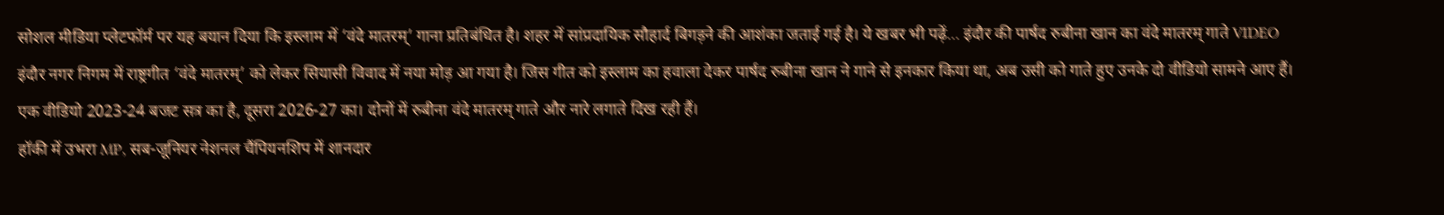सोशल मीडिया प्लेटफॉर्म पर यह बयान दिया कि इस्लाम में ‘वंदे मातरम्’ गाना प्रतिबंधित है। शहर में सांप्रदायिक सौहार्द बिगड़ने की आशंका जताई गई है। ये खबर भी पढ़ें… इंदौर की पार्षद रुबीना खान का वंदे मातरम् गाते VIDEO इंदौर नगर निगम में राष्ट्रगीत ‘वंदे मातरम्’ को लेकर सियासी विवाद में नया मोड़ आ गया है। जिस गीत को इस्लाम का हवाला देकर पार्षद रुबीना खान ने गाने से इनकार किया था, अब उसी को गाते हुए उनके दो वीडियो सामने आए हैं। एक वीडियो 2023-24 बजट सत्र का है, दूसरा 2026-27 का। दोनों में रुबीना वंदे मातरम् गाते और नारे लगाते दिख रही हैं।
हॉकी में उभरा MP, सब-जूनियर नेशनल चैंपियनशिप में शानदार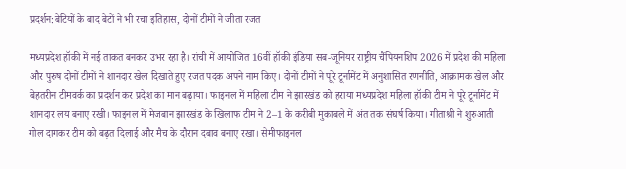प्रदर्शन:बेटियों के बाद बेटों ने भी रचा इतिहास, दोनों टीमों ने जीता रजत

मध्यप्रदेश हॉकी में नई ताकत बनकर उभर रहा है। रांची में आयोजित 16वीं हॉकी इंडिया सब-जूनियर राष्ट्रीय चैंपियनशिप 2026 में प्रदेश की महिला और पुरुष दोनों टीमों ने शानदार खेल दिखाते हुए रजत पदक अपने नाम किए। दोनों टीमों ने पूरे टूर्नामेंट में अनुशासित रणनीति, आक्रामक खेल और बेहतरीन टीमवर्क का प्रदर्शन कर प्रदेश का मान बढ़ाया। फाइनल में महिला टीम ने झारखंड को हराया मध्यप्रदेश महिला हॉकी टीम ने पूरे टूर्नामेंट में शानदार लय बनाए रखी। फाइनल में मेजबान झारखंड के खिलाफ टीम ने 2–1 के करीबी मुकाबले में अंत तक संघर्ष किया। गीताश्री ने शुरुआती गोल दागकर टीम को बढ़त दिलाई और मैच के दौरान दबाव बनाए रखा। सेमीफाइनल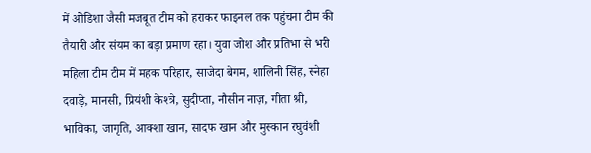में ओडिशा जैसी मजबूत टीम को हराकर फाइनल तक पहुंचना टीम की तैयारी और संयम का बड़ा प्रमाण रहा। युवा जोश और प्रतिभा से भरी महिला टीम टीम में महक परिहार, साजेदा बेगम, शालिनी सिंह, स्नेहा दवाड़े, मानसी, प्रियंशी केश्त्रे, सुदीप्ता, नौसीन नाज़, गीता श्री, भाविका, जागृति, आक्शा खान, सादफ खान और मुस्कान रघुवंशी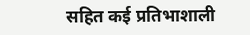सहित कई प्रतिभाशाली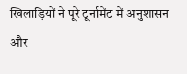खिलाड़ियों ने पूरे टूर्नामेंट में अनुशासन और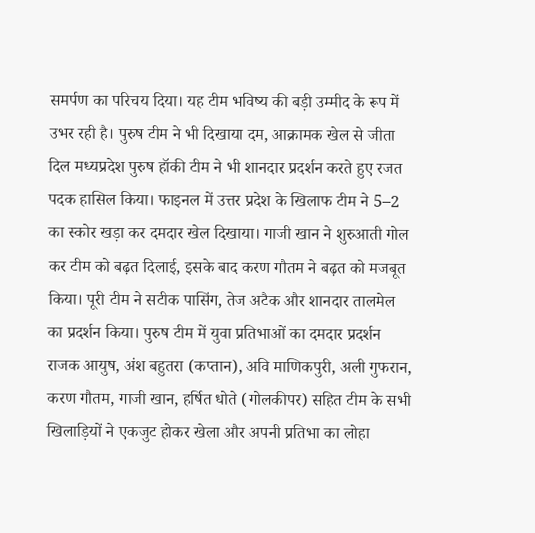समर्पण का परिचय दिया। यह टीम भविष्य की बड़ी उम्मीद के रूप में उभर रही है। पुरुष टीम ने भी दिखाया दम, आक्रामक खेल से जीता दिल मध्यप्रदेश पुरुष हॉकी टीम ने भी शानदार प्रदर्शन करते हुए रजत पदक हासिल किया। फाइनल में उत्तर प्रदेश के खिलाफ टीम ने 5–2 का स्कोर खड़ा कर दमदार खेल दिखाया। गाजी खान ने शुरुआती गोल कर टीम को बढ़त दिलाई, इसके बाद करण गौतम ने बढ़त को मजबूत किया। पूरी टीम ने सटीक पासिंग, तेज अटैक और शानदार तालमेल का प्रदर्शन किया। पुरुष टीम में युवा प्रतिभाओं का दमदार प्रदर्शन राजक आयुष, अंश बहुतरा (कप्तान), अवि माणिकपुरी, अली गुफरान, करण गौतम, गाजी खान, हर्षित धोते (गोलकीपर) सहित टीम के सभी खिलाड़ियों ने एकजुट होकर खेला और अपनी प्रतिभा का लोहा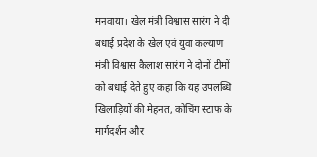मनवाया। खेल मंत्री विश्वास सारंग ने दी बधाई प्रदेश के खेल एवं युवा कल्याण मंत्री विश्वास कैलाश सारंग ने दोनों टीमों को बधाई देते हुए कहा कि यह उपलब्धि खिलाड़ियों की मेहनत, कोचिंग स्टाफ के मार्गदर्शन और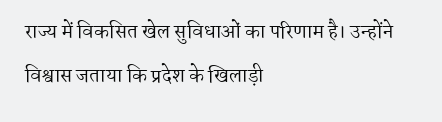राज्य में विकसित खेल सुविधाओं का परिणाम है। उन्होंने विश्वास जताया कि प्रदेश के खिलाड़ी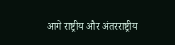आगे राष्ट्रीय और अंतरराष्ट्रीय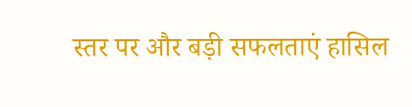स्तर पर और बड़ी सफलताएं हासिल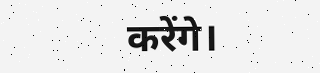करेंगे।